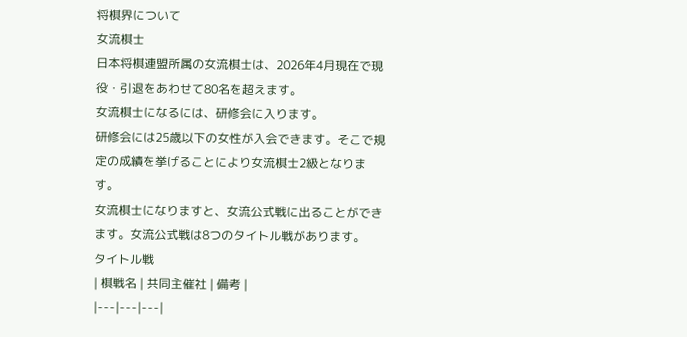将棋界について
女流棋士
日本将棋連盟所属の女流棋士は、2026年4月現在で現役・引退をあわせて80名を超えます。
女流棋士になるには、研修会に入ります。
研修会には25歳以下の女性が入会できます。そこで規定の成績を挙げることにより女流棋士2級となります。
女流棋士になりますと、女流公式戦に出ることができます。女流公式戦は8つのタイトル戦があります。
タイトル戦
| 棋戦名 | 共同主催社 | 備考 |
|---|---|---|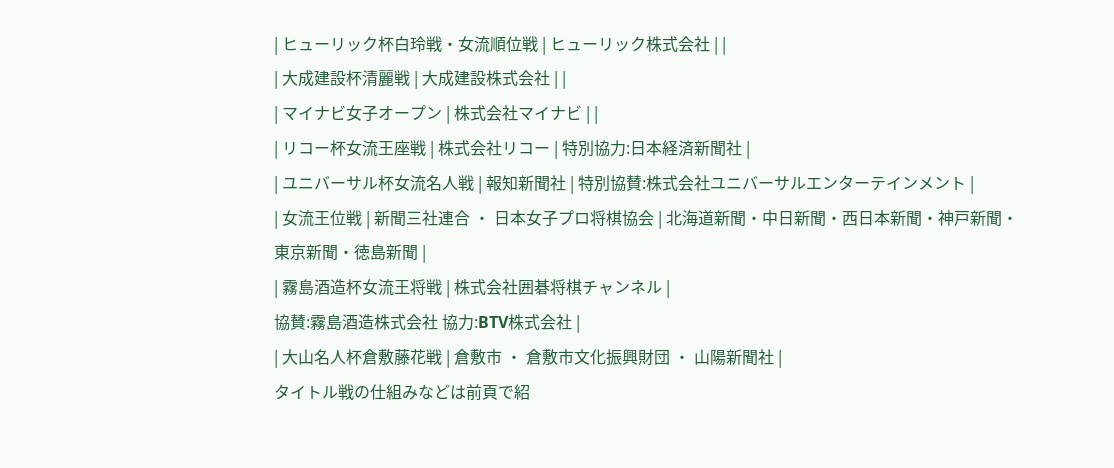| ヒューリック杯白玲戦・女流順位戦 | ヒューリック株式会社 | |
| 大成建設杯清麗戦 | 大成建設株式会社 | |
| マイナビ女子オープン | 株式会社マイナビ | |
| リコー杯女流王座戦 | 株式会社リコー | 特別協力:日本経済新聞社 |
| ユニバーサル杯女流名人戦 | 報知新聞社 | 特別協賛:株式会社ユニバーサルエンターテインメント |
| 女流王位戦 | 新聞三社連合 ・ 日本女子プロ将棋協会 | 北海道新聞・中日新聞・西日本新聞・神戸新聞・東京新聞・徳島新聞 |
| 霧島酒造杯女流王将戦 | 株式会社囲碁将棋チャンネル |
協賛:霧島酒造株式会社 協力:BTV株式会社 |
| 大山名人杯倉敷藤花戦 | 倉敷市 ・ 倉敷市文化振興財団 ・ 山陽新聞社 |
タイトル戦の仕組みなどは前頁で紹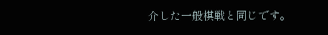介した一般棋戦と同じです。